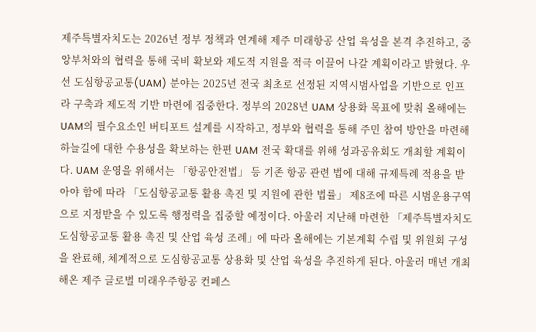제주특별자치도는 2026년 정부 정책과 연계해 제주 미래항공 산업 육성을 본격 추진하고, 중앙부처와의 협력을 통해 국비 확보와 제도적 지원을 적극 이끌어 나갈 계획이라고 밝혔다. 우선 도심항공교통(UAM) 분야는 2025년 전국 최초로 선정된 지역시범사업을 기반으로 인프라 구축과 제도적 기반 마련에 집중한다. 정부의 2028년 UAM 상용화 목표에 맞춰 올해에는 UAM의 필수요소인 버티포트 설계를 시작하고, 정부와 협력을 통해 주민 참여 방안을 마련해 하늘길에 대한 수용성을 확보하는 한편 UAM 전국 확대를 위해 성과공유회도 개최할 계획이다. UAM 운영을 위해서는 「항공안전법」 등 기존 항공 관련 법에 대해 규제특례 적용을 받아야 함에 따라 「도심항공교통 활용 촉진 및 지원에 관한 법률」 제8조에 따른 시범운용구역으로 지정받을 수 있도록 행정력을 집중할 예정이다. 아울러 지난해 마련한 「제주특별자치도 도심항공교통 활용 촉진 및 산업 육성 조례」에 따라 올해에는 기본계획 수립 및 위원회 구성을 완료해, 체계적으로 도심항공교통 상용화 및 산업 육성을 추진하게 된다. 아울러 매년 개최해온 제주 글로벌 미래우주항공 컨페스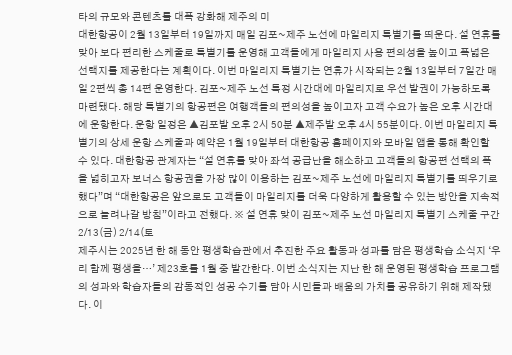타의 규모와 콘텐츠를 대폭 강화해 제주의 미
대한항공이 2월 13일부터 19일까지 매일 김포~제주 노선에 마일리지 특별기를 띄운다. 설 연휴를 맞아 보다 편리한 스케줄로 특별기를 운영해 고객들에게 마일리지 사용 편의성을 높이고 폭넓은 선택지를 제공한다는 계획이다. 이번 마일리지 특별기는 연휴가 시작되는 2월 13일부터 7일간 매일 2편씩 총 14편 운영한다. 김포~제주 노선 특정 시간대에 마일리지로 우선 발권이 가능하도록 마련됐다. 해당 특별기의 항공편은 여행객들의 편의성을 높이고자 고객 수요가 높은 오후 시간대에 운항한다. 운항 일정은 ▲김포발 오후 2시 50분 ▲제주발 오후 4시 55분이다. 이번 마일리지 특별기의 상세 운항 스케줄과 예약은 1월 19일부터 대한항공 홈페이지와 모바일 앱을 통해 확인할 수 있다. 대한항공 관계자는 “설 연휴를 맞아 좌석 공급난을 해소하고 고객들의 항공편 선택의 폭을 넓히고자 보너스 항공권을 가장 많이 이용하는 김포~제주 노선에 마일리지 특별기를 띄우기로 했다”며 “대한항공은 앞으로도 고객들이 마일리지를 더욱 다양하게 활용할 수 있는 방안을 지속적으로 늘려나갈 방침”이라고 전했다. ※ 설 연휴 맞이 김포~제주 노선 마일리지 특별기 스케줄 구간 2/13(금) 2/14(토
제주시는 2025년 한 해 동안 평생학습관에서 추진한 주요 활동과 성과를 담은 평생학습 소식지 ‘우리 함께 평생을…’ 제23호를 1월 중 발간한다. 이번 소식지는 지난 한 해 운영된 평생학습 프로그램의 성과와 학습자들의 감동적인 성공 수기를 담아 시민들과 배움의 가치를 공유하기 위해 제작됐다. 이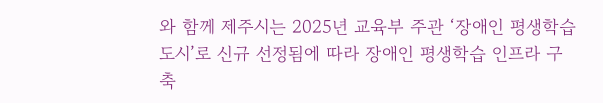와 함께 제주시는 2025년 교육부 주관 ‘장애인 평생학습도시’로 신규 선정됨에 따라 장애인 평생학습 인프라 구축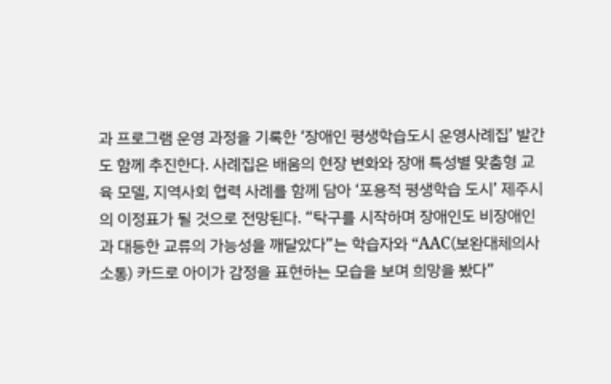과 프로그램 운영 과정을 기록한 ‘장애인 평생학습도시 운영사례집’ 발간도 함께 추진한다. 사례집은 배움의 현장 변화와 장애 특성별 맞춤형 교육 모델, 지역사회 협력 사례를 함께 담아 ‘포용적 평생학습 도시’ 제주시의 이정표가 될 것으로 전망된다. “탁구를 시작하며 장애인도 비장애인과 대등한 교류의 가능성을 깨달았다”는 학습자와 “AAC(보완대체의사소통) 카드로 아이가 감정을 표현하는 모습을 보며 희망을 봤다”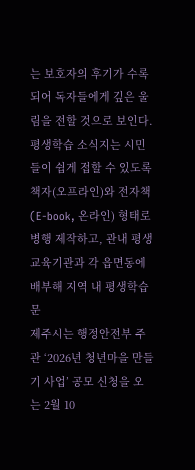는 보호자의 후기가 수록되어 독자들에게 깊은 울림을 전할 것으로 보인다. 평생학습 소식지는 시민들이 쉽게 접할 수 있도록 책자(오프라인)와 전자책(E-book, 온라인) 형태로 병행 제작하고, 관내 평생교육기관과 각 읍면동에 배부해 지역 내 평생학습 문
제주시는 행정안전부 주관 ‘2026년 청년마을 만들기 사업’ 공모 신청을 오는 2월 10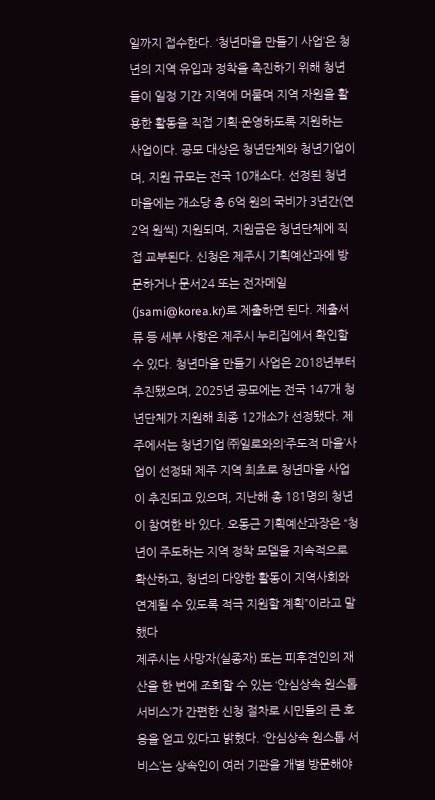일까지 접수한다. ‘청년마을 만들기 사업’은 청년의 지역 유입과 정착을 촉진하기 위해 청년들이 일정 기간 지역에 머물며 지역 자원을 활용한 활동을 직접 기획·운영하도록 지원하는 사업이다. 공모 대상은 청년단체와 청년기업이며, 지원 규모는 전국 10개소다. 선정된 청년마을에는 개소당 총 6억 원의 국비가 3년간(연 2억 원씩) 지원되며, 지원금은 청년단체에 직접 교부된다. 신청은 제주시 기획예산과에 방문하거나 문서24 또는 전자메일(jsami@korea.kr)로 제출하면 된다. 제출서류 등 세부 사항은 제주시 누리집에서 확인할 수 있다. 청년마을 만들기 사업은 2018년부터 추진됐으며, 2025년 공모에는 전국 147개 청년단체가 지원해 최종 12개소가 선정됐다. 제주에서는 청년기업 ㈜일로와의‘주도적 마을’사업이 선정돼 제주 지역 최초로 청년마을 사업이 추진되고 있으며, 지난해 총 181명의 청년이 참여한 바 있다. 오동근 기획예산과장은 “청년이 주도하는 지역 정착 모델을 지속적으로 확산하고, 청년의 다양한 활동이 지역사회와 연계될 수 있도록 적극 지원할 계획”이라고 말했다
제주시는 사망자(실종자) 또는 피후견인의 재산을 한 번에 조회할 수 있는 ‘안심상속 원스톱 서비스’가 간편한 신청 절차로 시민들의 큰 호응을 얻고 있다고 밝혔다. ‘안심상속 원스톱 서비스’는 상속인이 여러 기관을 개별 방문해야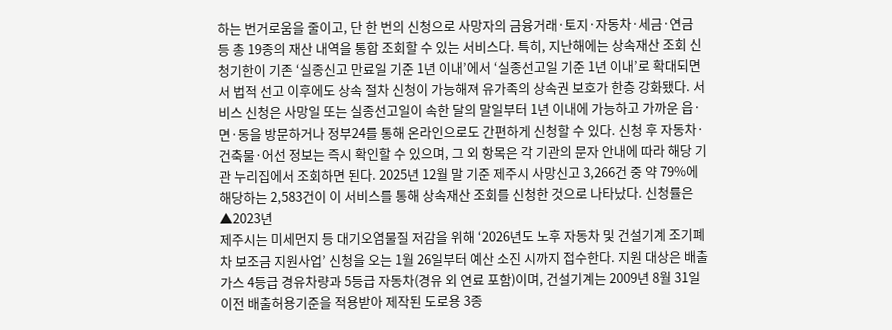하는 번거로움을 줄이고, 단 한 번의 신청으로 사망자의 금융거래·토지·자동차·세금·연금 등 총 19종의 재산 내역을 통합 조회할 수 있는 서비스다. 특히, 지난해에는 상속재산 조회 신청기한이 기존 ‘실종신고 만료일 기준 1년 이내’에서 ‘실종선고일 기준 1년 이내’로 확대되면서 법적 선고 이후에도 상속 절차 신청이 가능해져 유가족의 상속권 보호가 한층 강화됐다. 서비스 신청은 사망일 또는 실종선고일이 속한 달의 말일부터 1년 이내에 가능하고 가까운 읍·면·동을 방문하거나 정부24를 통해 온라인으로도 간편하게 신청할 수 있다. 신청 후 자동차·건축물·어선 정보는 즉시 확인할 수 있으며, 그 외 항목은 각 기관의 문자 안내에 따라 해당 기관 누리집에서 조회하면 된다. 2025년 12월 말 기준 제주시 사망신고 3,266건 중 약 79%에 해당하는 2,583건이 이 서비스를 통해 상속재산 조회를 신청한 것으로 나타났다. 신청률은 ▲2023년
제주시는 미세먼지 등 대기오염물질 저감을 위해 ‘2026년도 노후 자동차 및 건설기계 조기폐차 보조금 지원사업’ 신청을 오는 1월 26일부터 예산 소진 시까지 접수한다. 지원 대상은 배출가스 4등급 경유차량과 5등급 자동차(경유 외 연료 포함)이며, 건설기계는 2009년 8월 31일 이전 배출허용기준을 적용받아 제작된 도로용 3종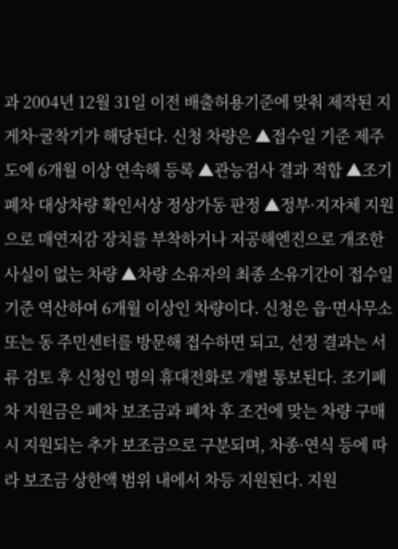과 2004년 12월 31일 이전 배출허용기준에 맞춰 제작된 지게차·굴착기가 해당된다. 신청 차량은 ▲접수일 기준 제주도에 6개월 이상 연속해 등록 ▲관능검사 결과 적합 ▲조기폐차 대상차량 확인서상 정상가동 판정 ▲정부·지자체 지원으로 매연저감 장치를 부착하거나 저공해엔진으로 개조한 사실이 없는 차량 ▲차량 소유자의 최종 소유기간이 접수일 기준 역산하여 6개월 이상인 차량이다. 신청은 읍·면사무소 또는 동 주민센터를 방문해 접수하면 되고, 선정 결과는 서류 검토 후 신청인 명의 휴대전화로 개별 통보된다. 조기폐차 지원금은 폐차 보조금과 폐차 후 조건에 맞는 차량 구매 시 지원되는 추가 보조금으로 구분되며, 차종·연식 등에 따라 보조금 상한액 범위 내에서 차등 지원된다. 지원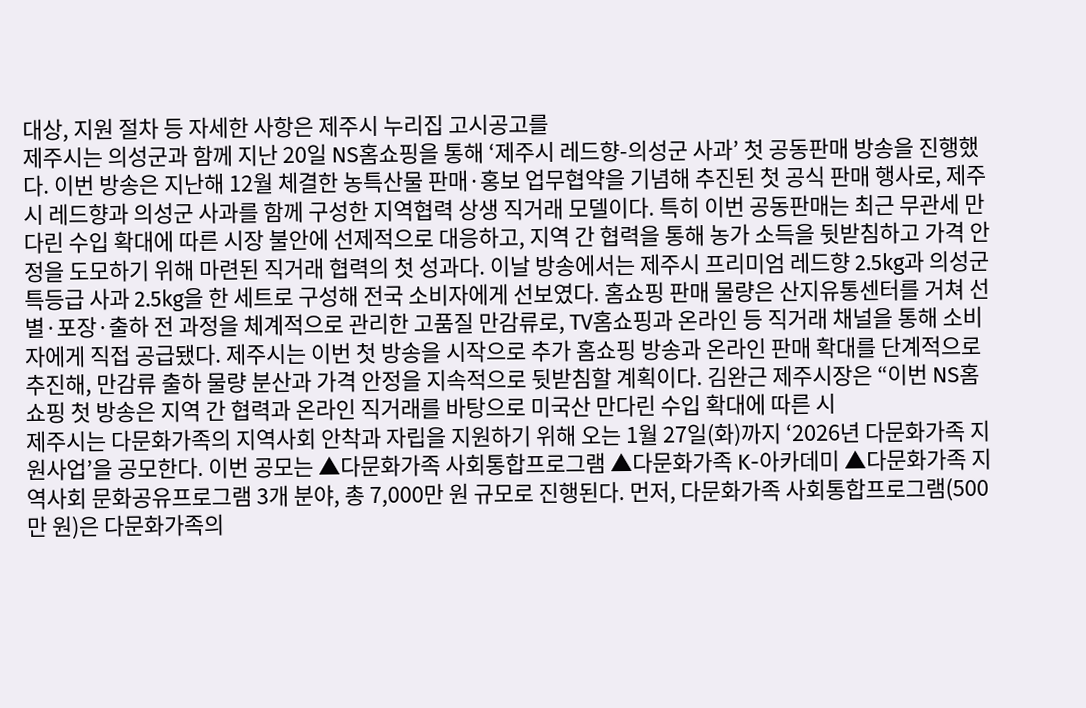대상, 지원 절차 등 자세한 사항은 제주시 누리집 고시공고를
제주시는 의성군과 함께 지난 20일 NS홈쇼핑을 통해 ‘제주시 레드향-의성군 사과’ 첫 공동판매 방송을 진행했다. 이번 방송은 지난해 12월 체결한 농특산물 판매·홍보 업무협약을 기념해 추진된 첫 공식 판매 행사로, 제주시 레드향과 의성군 사과를 함께 구성한 지역협력 상생 직거래 모델이다. 특히 이번 공동판매는 최근 무관세 만다린 수입 확대에 따른 시장 불안에 선제적으로 대응하고, 지역 간 협력을 통해 농가 소득을 뒷받침하고 가격 안정을 도모하기 위해 마련된 직거래 협력의 첫 성과다. 이날 방송에서는 제주시 프리미엄 레드향 2.5kg과 의성군 특등급 사과 2.5kg을 한 세트로 구성해 전국 소비자에게 선보였다. 홈쇼핑 판매 물량은 산지유통센터를 거쳐 선별·포장·출하 전 과정을 체계적으로 관리한 고품질 만감류로, TV홈쇼핑과 온라인 등 직거래 채널을 통해 소비자에게 직접 공급됐다. 제주시는 이번 첫 방송을 시작으로 추가 홈쇼핑 방송과 온라인 판매 확대를 단계적으로 추진해, 만감류 출하 물량 분산과 가격 안정을 지속적으로 뒷받침할 계획이다. 김완근 제주시장은 “이번 NS홈쇼핑 첫 방송은 지역 간 협력과 온라인 직거래를 바탕으로 미국산 만다린 수입 확대에 따른 시
제주시는 다문화가족의 지역사회 안착과 자립을 지원하기 위해 오는 1월 27일(화)까지 ‘2026년 다문화가족 지원사업’을 공모한다. 이번 공모는 ▲다문화가족 사회통합프로그램 ▲다문화가족 K-아카데미 ▲다문화가족 지역사회 문화공유프로그램 3개 분야, 총 7,000만 원 규모로 진행된다. 먼저, 다문화가족 사회통합프로그램(500만 원)은 다문화가족의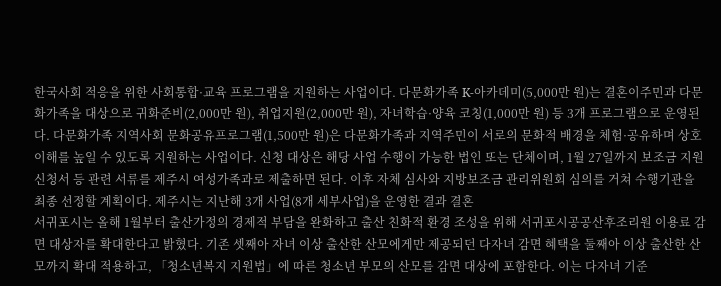한국사회 적응을 위한 사회통합·교육 프로그램을 지원하는 사업이다. 다문화가족 K-아카데미(5,000만 원)는 결혼이주민과 다문화가족을 대상으로 귀화준비(2,000만 원), 취업지원(2,000만 원), 자녀학습·양육 코칭(1,000만 원) 등 3개 프로그램으로 운영된다. 다문화가족 지역사회 문화공유프로그램(1,500만 원)은 다문화가족과 지역주민이 서로의 문화적 배경을 체험·공유하며 상호 이해를 높일 수 있도록 지원하는 사업이다. 신청 대상은 해당 사업 수행이 가능한 법인 또는 단체이며, 1월 27일까지 보조금 지원신청서 등 관련 서류를 제주시 여성가족과로 제출하면 된다. 이후 자체 심사와 지방보조금 관리위원회 심의를 거쳐 수행기관을 최종 선정할 계획이다. 제주시는 지난해 3개 사업(8개 세부사업)을 운영한 결과 결혼
서귀포시는 올해 1월부터 출산가정의 경제적 부담을 완화하고 출산 친화적 환경 조성을 위해 서귀포시공공산후조리원 이용료 감면 대상자를 확대한다고 밝혔다. 기존 셋째아 자녀 이상 출산한 산모에게만 제공되던 다자녀 감면 혜택을 둘째아 이상 출산한 산모까지 확대 적용하고, 「청소년복지 지원법」에 따른 청소년 부모의 산모를 감면 대상에 포함한다. 이는 다자녀 기준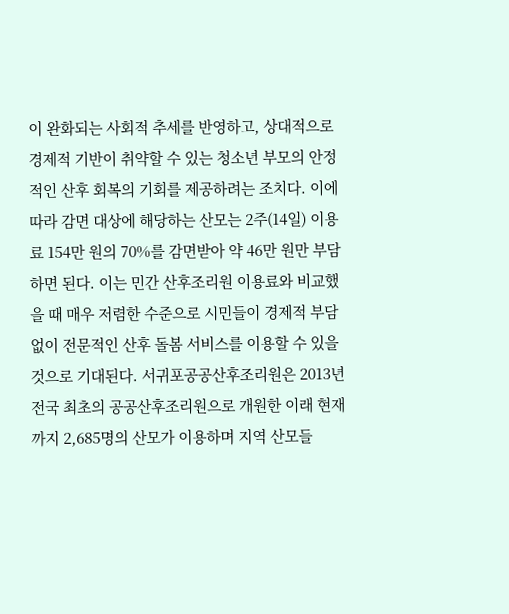이 완화되는 사회적 추세를 반영하고, 상대적으로 경제적 기반이 취약할 수 있는 청소년 부모의 안정적인 산후 회복의 기회를 제공하려는 조치다. 이에 따라 감면 대상에 해당하는 산모는 2주(14일) 이용료 154만 원의 70%를 감면받아 약 46만 원만 부담하면 된다. 이는 민간 산후조리원 이용료와 비교했을 때 매우 저렴한 수준으로 시민들이 경제적 부담 없이 전문적인 산후 돌봄 서비스를 이용할 수 있을 것으로 기대된다. 서귀포공공산후조리원은 2013년 전국 최초의 공공산후조리원으로 개원한 이래 현재까지 2,685명의 산모가 이용하며 지역 산모들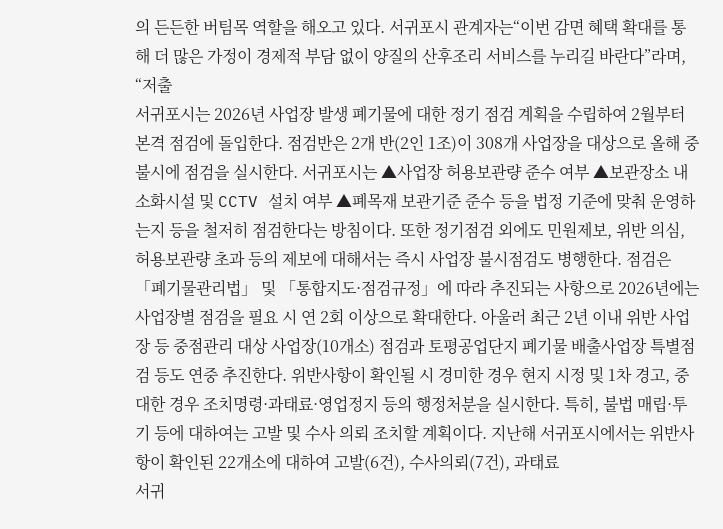의 든든한 버팀목 역할을 해오고 있다. 서귀포시 관계자는“이번 감면 혜택 확대를 통해 더 많은 가정이 경제적 부담 없이 양질의 산후조리 서비스를 누리길 바란다”라며, “저출
서귀포시는 2026년 사업장 발생 폐기물에 대한 정기 점검 계획을 수립하여 2월부터 본격 점검에 돌입한다. 점검반은 2개 반(2인 1조)이 308개 사업장을 대상으로 올해 중 불시에 점검을 실시한다. 서귀포시는 ▲사업장 허용보관량 준수 여부 ▲보관장소 내 소화시설 및 CCTV 설치 여부 ▲폐목재 보관기준 준수 등을 법정 기준에 맞춰 운영하는지 등을 철저히 점검한다는 방침이다. 또한 정기점검 외에도 민원제보, 위반 의심, 허용보관량 초과 등의 제보에 대해서는 즉시 사업장 불시점검도 병행한다. 점검은 「폐기물관리법」 및 「통합지도·점검규정」에 따라 추진되는 사항으로 2026년에는 사업장별 점검을 필요 시 연 2회 이상으로 확대한다. 아울러 최근 2년 이내 위반 사업장 등 중점관리 대상 사업장(10개소) 점검과 토평공업단지 폐기물 배출사업장 특별점검 등도 연중 추진한다. 위반사항이 확인될 시 경미한 경우 현지 시정 및 1차 경고, 중대한 경우 조치명령·과태료·영업정지 등의 행정처분을 실시한다. 특히, 불법 매립·투기 등에 대하여는 고발 및 수사 의뢰 조치할 계획이다. 지난해 서귀포시에서는 위반사항이 확인된 22개소에 대하여 고발(6건), 수사의뢰(7건), 과태료
서귀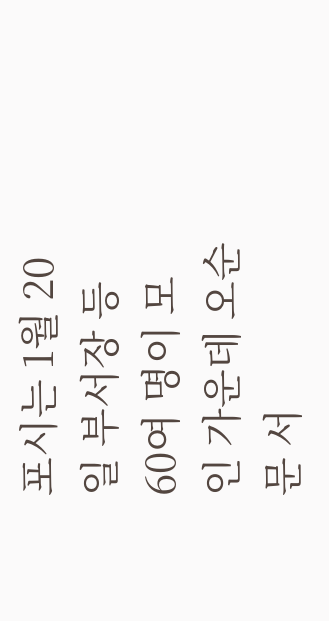포시는 1월 20일 부서장 등 60여 명이 모인 가운데 오순문 서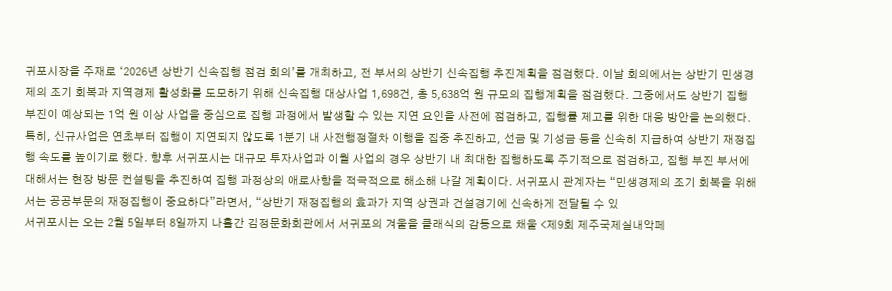귀포시장을 주재로 ‘2026년 상반기 신속집행 점검 회의’를 개최하고, 전 부서의 상반기 신속집행 추진계획을 점검했다. 이날 회의에서는 상반기 민생경제의 조기 회복과 지역경제 활성화를 도모하기 위해 신속집행 대상사업 1,698건, 총 5,638억 원 규모의 집행계획을 점검했다. 그중에서도 상반기 집행 부진이 예상되는 1억 원 이상 사업을 중심으로 집행 과정에서 발생할 수 있는 지연 요인을 사전에 점검하고, 집행률 제고를 위한 대응 방안을 논의했다. 특히, 신규사업은 연초부터 집행이 지연되지 않도록 1분기 내 사전행정절차 이행을 집중 추진하고, 선금 및 기성금 등을 신속히 지급하여 상반기 재정집행 속도를 높이기로 했다. 향후 서귀포시는 대규모 투자사업과 이월 사업의 경우 상반기 내 최대한 집행하도록 주기적으로 점검하고, 집행 부진 부서에 대해서는 현장 방문 컨설팅을 추진하여 집행 과정상의 애로사항을 적극적으로 해소해 나갈 계획이다. 서귀포시 관계자는 “민생경제의 조기 회복을 위해서는 공공부문의 재정집행이 중요하다”라면서, “상반기 재정집행의 효과가 지역 상권과 건설경기에 신속하게 전달될 수 있
서귀포시는 오는 2월 5일부터 8일까지 나흘간 김정문화회관에서 서귀포의 겨울을 클래식의 감동으로 채울 <제9회 제주국제실내악페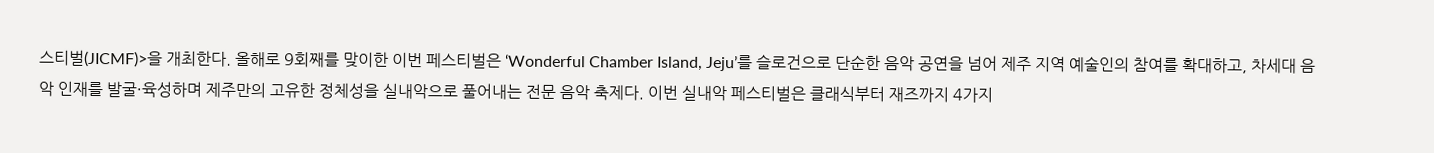스티벌(JICMF)>을 개최한다. 올해로 9회째를 맞이한 이번 페스티벌은 ‘Wonderful Chamber Island, Jeju’를 슬로건으로 단순한 음악 공연을 넘어 제주 지역 예술인의 참여를 확대하고, 차세대 음악 인재를 발굴·육성하며 제주만의 고유한 정체성을 실내악으로 풀어내는 전문 음악 축제다. 이번 실내악 페스티벌은 클래식부터 재즈까지 4가지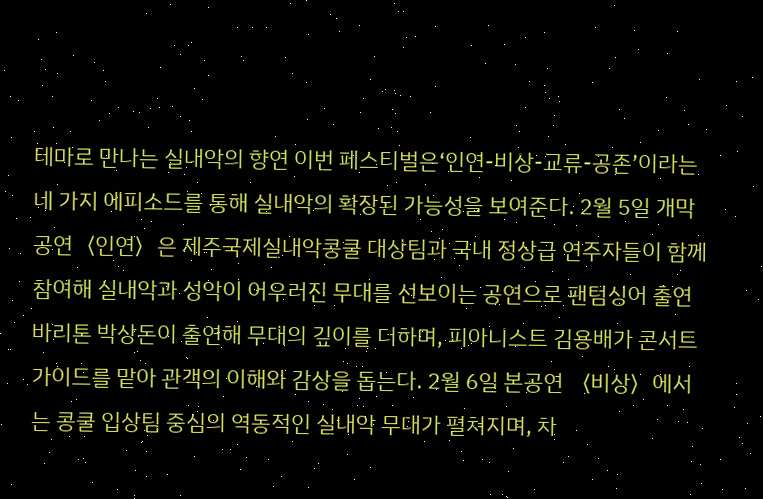테마로 만나는 실내악의 향연 이번 페스티벌은‘인연-비상-교류-공존’이라는 네 가지 에피소드를 통해 실내악의 확장된 가능성을 보여준다. 2월 5일 개막 공연〈인연〉은 제주국제실내악콩쿨 대상팀과 국내 정상급 연주자들이 함께 참여해 실내악과 성악이 어우러진 무대를 선보이는 공연으로 팬텀싱어 출연 바리톤 박상돈이 출연해 무대의 깊이를 더하며, 피아니스트 김용배가 콘서트 가이드를 맡아 관객의 이해와 감상을 돕는다. 2월 6일 본공연 〈비상〉에서는 콩쿨 입상팀 중심의 역동적인 실내악 무대가 펼쳐지며, 차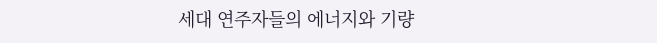세대 연주자들의 에너지와 기량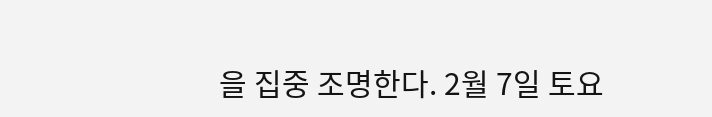을 집중 조명한다. 2월 7일 토요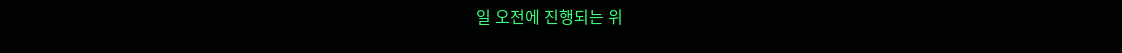일 오전에 진행되는 위